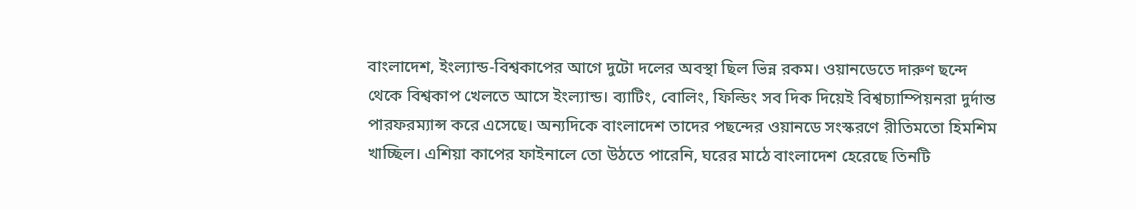বাংলাদেশ, ইংল্যান্ড-বিশ্বকাপের আগে দুটো দলের অবস্থা ছিল ভিন্ন রকম। ওয়ানডেতে দারুণ ছন্দে থেকে বিশ্বকাপ খেলতে আসে ইংল্যান্ড। ব্যাটিং, বোলিং, ফিল্ডিং সব দিক দিয়েই বিশ্বচ্যাম্পিয়নরা দুর্দান্ত পারফরম্যান্স করে এসেছে। অন্যদিকে বাংলাদেশ তাদের পছন্দের ওয়ানডে সংস্করণে রীতিমতো হিমশিম খাচ্ছিল। এশিয়া কাপের ফাইনালে তো উঠতে পারেনি, ঘরের মাঠে বাংলাদেশ হেরেছে তিনটি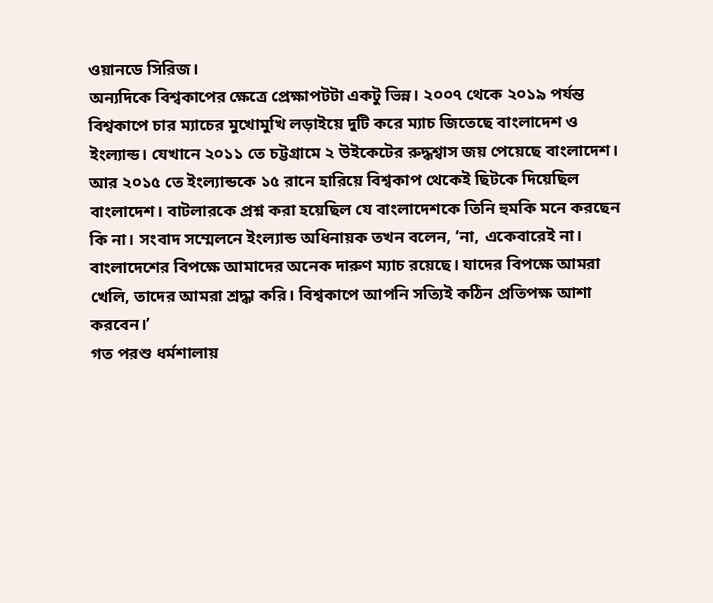ওয়ানডে সিরিজ।
অন্যদিকে বিশ্বকাপের ক্ষেত্রে প্রেক্ষাপটটা একটু ভিন্ন। ২০০৭ থেকে ২০১৯ পর্যন্ত বিশ্বকাপে চার ম্যাচের মুখোমুখি লড়াইয়ে দুটি করে ম্যাচ জিতেছে বাংলাদেশ ও ইংল্যান্ড। যেখানে ২০১১ তে চট্টগ্রামে ২ উইকেটের রুদ্ধশ্বাস জয় পেয়েছে বাংলাদেশ। আর ২০১৫ তে ইংল্যান্ডকে ১৫ রানে হারিয়ে বিশ্বকাপ থেকেই ছিটকে দিয়েছিল বাংলাদেশ। বাটলারকে প্রশ্ন করা হয়েছিল যে বাংলাদেশকে তিনি হুমকি মনে করছেন কি না। সংবাদ সম্মেলনে ইংল্যান্ড অধিনায়ক তখন বলেন, ‘না, একেবারেই না। বাংলাদেশের বিপক্ষে আমাদের অনেক দারুণ ম্যাচ রয়েছে। যাদের বিপক্ষে আমরা খেলি, তাদের আমরা শ্রদ্ধা করি। বিশ্বকাপে আপনি সত্যিই কঠিন প্রতিপক্ষ আশা করবেন।’
গত পরশু ধর্মশালায়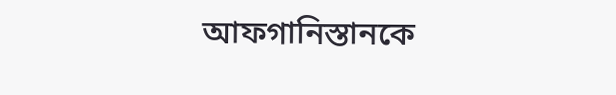আফগানিস্তানকে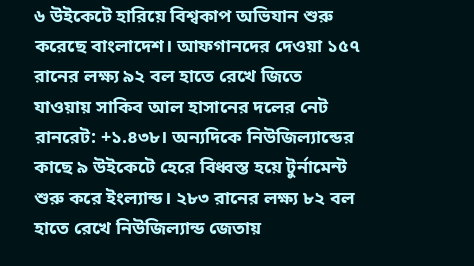৬ উইকেটে হারিয়ে বিশ্বকাপ অভিযান শুরু করেছে বাংলাদেশ। আফগানদের দেওয়া ১৫৭ রানের লক্ষ্য ৯২ বল হাতে রেখে জিতে যাওয়ায় সাকিব আল হাসানের দলের নেট রানরেট: +১.৪৩৮। অন্যদিকে নিউজিল্যান্ডের কাছে ৯ উইকেটে হেরে বিধ্বস্ত হয়ে টুর্নামেন্ট শুরু করে ইংল্যান্ড। ২৮৩ রানের লক্ষ্য ৮২ বল হাতে রেখে নিউজিল্যান্ড জেতায়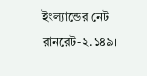ইংল্যান্ডের নেট রানরেট-২.১৪৯।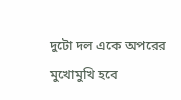দুটো দল একে অপরের মুখোমুখি হবে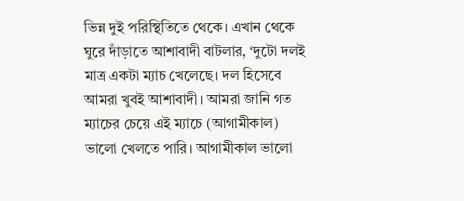ভিন্ন দুই পরিস্থিতিতে থেকে। এখান থেকে ঘুরে দাঁড়াতে আশাবাদী বাটলার, ‘দুটো দলই মাত্র একটা ম্যাচ খেলেছে। দল হিসেবে আমরা খুবই আশাবাদী। আমরা জানি গত ম্যাচের চেয়ে এই ম্যাচে (আগামীকাল) ভালো খেলতে পারি। আগামীকাল ভালো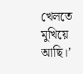খেলতে মুখিয়ে আছি।’